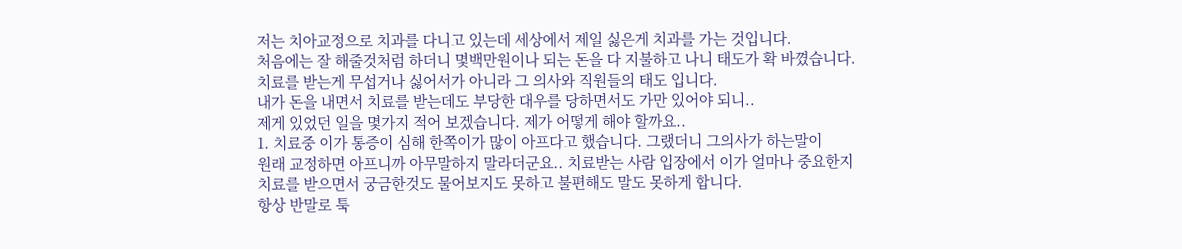저는 치아교정으로 치과를 다니고 있는데 세상에서 제일 싫은게 치과를 가는 것입니다.
처음에는 잘 해줄것처럼 하더니 몇백만원이나 되는 돈을 다 지불하고 나니 태도가 확 바꼈습니다.
치료를 받는게 무섭거나 싫어서가 아니라 그 의사와 직원들의 태도 입니다.
내가 돈을 내면서 치료를 받는데도 부당한 대우를 당하면서도 가만 있어야 되니..
제게 있었던 일을 몇가지 적어 보겠습니다. 제가 어떻게 해야 할까요..
1. 치료중 이가 통증이 심해 한쪽이가 많이 아프다고 했습니다. 그랬더니 그의사가 하는말이
원래 교정하면 아프니까 아무말하지 말라더군요.. 치료받는 사람 입장에서 이가 얼마나 중요한지
치료를 받으면서 궁금한것도 물어보지도 못하고 불편해도 말도 못하게 합니다.
항상 반말로 툭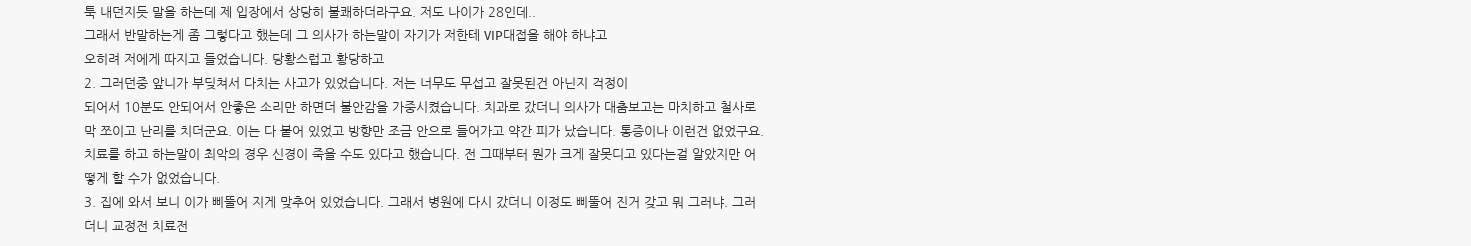툭 내던지듯 말을 하는데 제 입장에서 상당히 불쾌하더라구요. 저도 나이가 28인데..
그래서 반말하는게 좀 그렇다고 했는데 그 의사가 하는말이 자기가 저한테 VIP대접을 해야 하냐고
오히려 저에게 따지고 들었습니다. 당황스럽고 황당하고
2. 그러던중 앞니가 부딪쳐서 다치는 사고가 있었습니다. 저는 너무도 무섭고 잘못된건 아닌지 걱정이
되어서 10분도 안되어서 안좋은 소리만 하면더 불안감을 가중시켰습니다. 치과로 갔더니 의사가 대춤보고는 마치하고 철사로 막 쪼이고 난리를 치더군요. 이는 다 붙어 있었고 방향만 조금 안으로 들어가고 약간 피가 났습니다. 통증이나 이런건 없었구요. 치료를 하고 하는말이 최악의 경우 신경이 죽을 수도 있다고 했습니다. 전 그때부터 뭔가 크게 잘못디고 있다는걸 알았지만 어떻게 할 수가 없었습니다.
3. 집에 와서 보니 이가 삐뚤어 지게 맞추어 있었습니다. 그래서 병원에 다시 갔더니 이정도 삐뚤어 진거 갖고 뭐 그러냐. 그러더니 교정전 치료전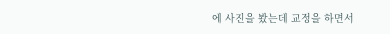에 사진을 봤는데 교정을 하면서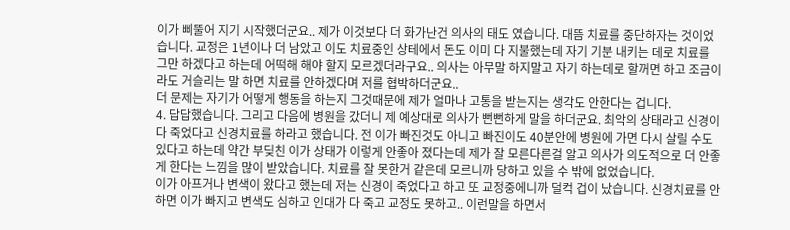이가 삐뚤어 지기 시작했더군요.. 제가 이것보다 더 화가난건 의사의 태도 였습니다. 대뜸 치료를 중단하자는 것이었습니다. 교정은 1년이나 더 남았고 이도 치료중인 상테에서 돈도 이미 다 지불했는데 자기 기분 내키는 데로 치료를 그만 하겠다고 하는데 어떡해 해야 할지 모르겠더라구요.. 의사는 아무말 하지말고 자기 하는데로 할꺼면 하고 조금이라도 거슬리는 말 하면 치료를 안하겠다며 저를 협박하더군요..
더 문제는 자기가 어떻게 행동을 하는지 그것때문에 제가 얼마나 고통을 받는지는 생각도 안한다는 겁니다.
4. 답답했습니다. 그리고 다음에 병원을 갔더니 제 예상대로 의사가 뻔뻔하게 말을 하더군요. 최악의 상태라고 신경이 다 죽었다고 신경치료를 하라고 했습니다. 전 이가 빠진것도 아니고 빠진이도 40분안에 병원에 가면 다시 살릴 수도 있다고 하는데 약간 부딪친 이가 상태가 이렇게 안좋아 졌다는데 제가 잘 모른다른걸 알고 의사가 의도적으로 더 안좋게 한다는 느낌을 많이 받았습니다. 치료를 잘 못한거 같은데 모르니까 당하고 있을 수 밖에 없었습니다.
이가 아프거나 변색이 왔다고 했는데 저는 신경이 죽었다고 하고 또 교정중에니까 덜컥 겁이 났습니다. 신경치료를 안하면 이가 빠지고 변색도 심하고 인대가 다 죽고 교정도 못하고.. 이런말을 하면서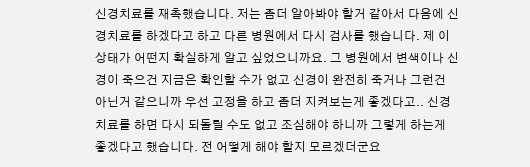신경치료를 재촉했습니다. 저는 좀더 알아봐야 할거 같아서 다음에 신경치료를 하겠다고 하고 다른 병원에서 다시 검사를 했습니다. 제 이상태가 어떤지 확실하게 알고 싶었으니까요. 그 병원에서 변색이나 신경이 죽으건 지금은 확인할 수가 없고 신경이 완전히 죽거나 그런건 아닌거 같으니까 우선 고정을 하고 좀더 지켜보는게 좋겠다고.. 신경치료를 하면 다시 되돌릴 수도 없고 조심해야 하니까 그렇게 하는게 좋겠다고 했습니다. 전 어떻게 해야 할지 모르겠더군요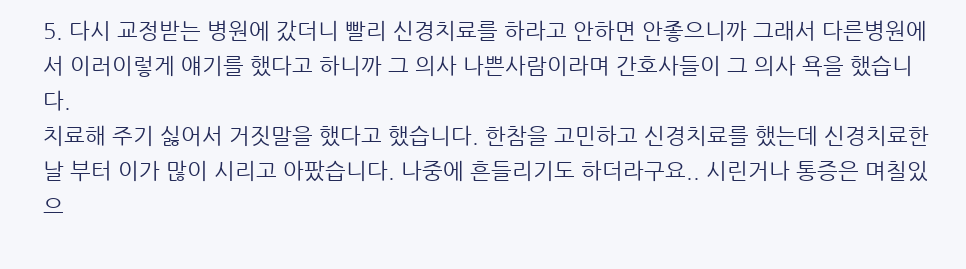5. 다시 교정받는 병원에 갔더니 빨리 신경치료를 하라고 안하면 안좋으니까 그래서 다른병원에서 이러이렇게 얘기를 했다고 하니까 그 의사 나쁜사람이라며 간호사들이 그 의사 욕을 했습니다.
치료해 주기 싫어서 거짓말을 했다고 했습니다. 한참을 고민하고 신경치료를 했는데 신경치료한 날 부터 이가 많이 시리고 아팠습니다. 나중에 흔들리기도 하더라구요.. 시린거나 통증은 며칠있으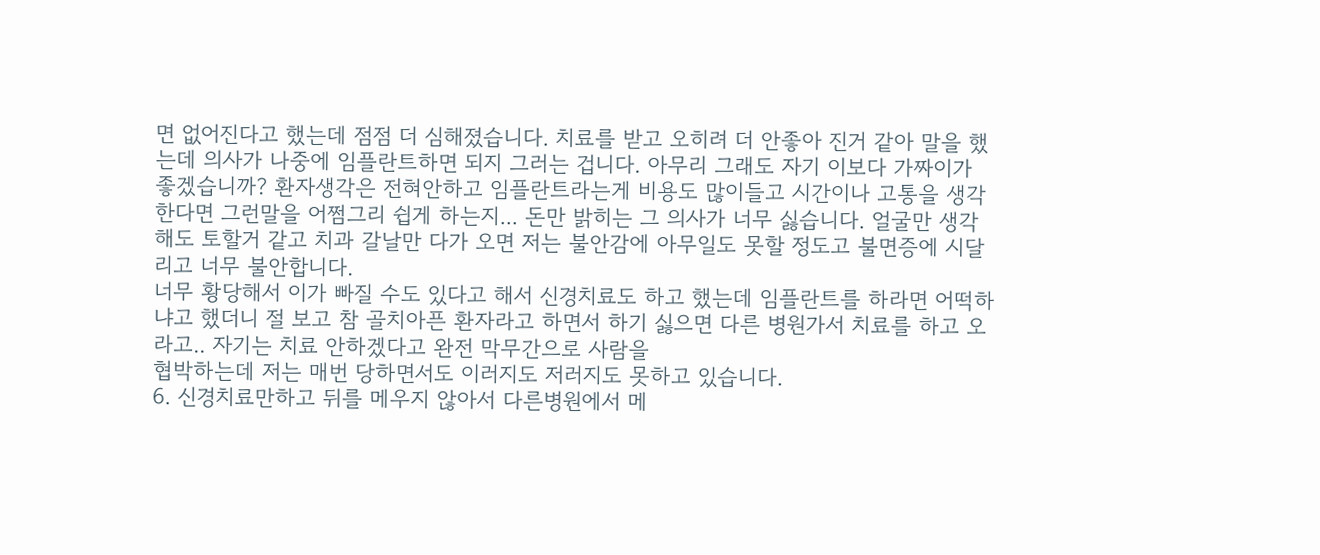면 없어진다고 했는데 점점 더 심해졌습니다. 치료를 받고 오히려 더 안좋아 진거 같아 말을 했는데 의사가 나중에 임플란트하면 되지 그러는 겁니다. 아무리 그래도 자기 이보다 가짜이가 좋겠습니까? 환자생각은 전혀안하고 임플란트라는게 비용도 많이들고 시간이나 고통을 생각한다면 그런말을 어쩜그리 쉽게 하는지... 돈만 밝히는 그 의사가 너무 싫습니다. 얼굴만 생각해도 토할거 같고 치과 갈날만 다가 오면 저는 불안감에 아무일도 못할 정도고 불면증에 시달리고 너무 불안합니다.
너무 황당해서 이가 빠질 수도 있다고 해서 신경치료도 하고 했는데 임플란트를 하라면 어떡하냐고 했더니 절 보고 참 골치아픈 환자라고 하면서 하기 싫으면 다른 병원가서 치료를 하고 오라고.. 자기는 치료 안하겠다고 완전 막무간으로 사람을
협박하는데 저는 매번 당하면서도 이러지도 저러지도 못하고 있습니다.
6. 신경치료만하고 뒤를 메우지 않아서 다른병원에서 메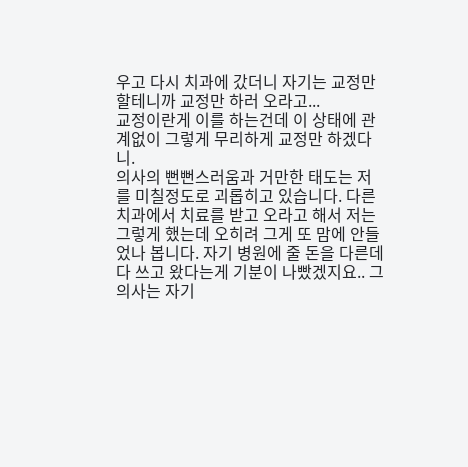우고 다시 치과에 갔더니 자기는 교정만 할테니까 교정만 하러 오라고...
교정이란게 이를 하는건데 이 상태에 관계없이 그렇게 무리하게 교정만 하겠다니.
의사의 뻔뻔스러움과 거만한 태도는 저를 미칠정도로 괴롭히고 있습니다. 다른치과에서 치료를 받고 오라고 해서 저는 그렇게 했는데 오히려 그게 또 맘에 안들었나 봅니다. 자기 병원에 줄 돈을 다른데다 쓰고 왔다는게 기분이 나빴겠지요.. 그의사는 자기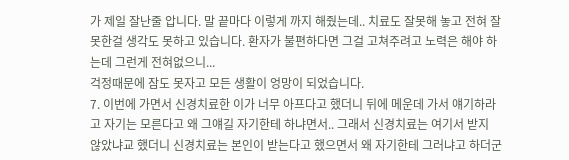가 제일 잘난줄 압니다. 말 끝마다 이렇게 까지 해줬는데.. 치료도 잘못해 놓고 전혀 잘못한걸 생각도 못하고 있습니다. 환자가 불편하다면 그걸 고쳐주려고 노력은 해야 하는데 그런게 전혀없으니...
걱정때문에 잠도 못자고 모든 생활이 엉망이 되었습니다.
7. 이번에 가면서 신경치료한 이가 너무 아프다고 했더니 뒤에 메운데 가서 얘기하라고 자기는 모른다고 왜 그얘길 자기한테 하냐면서.. 그래서 신경치료는 여기서 받지 않았냐교 했더니 신경치료는 본인이 받는다고 했으면서 왜 자기한테 그러냐고 하더군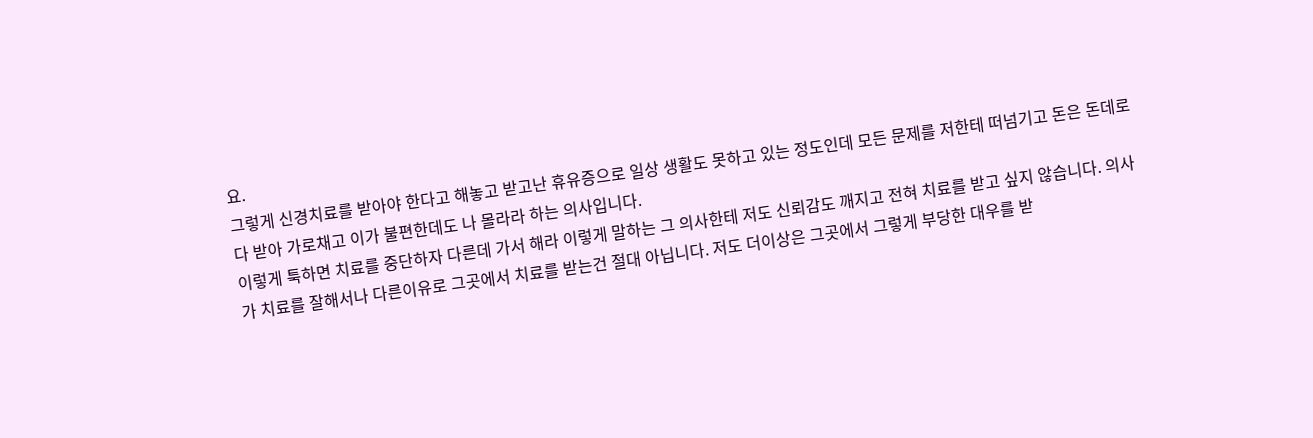요.
그렇게 신경치료를 받아야 한다고 해놓고 받고난 휴유증으로 일상 생활도 못하고 있는 정도인데 모든 문제를 저한테 떠넘기고 돈은 돈데로 다 받아 가로채고 이가 불편한데도 나 몰라라 하는 의사입니다.
이렇게 툭하면 치료를 중단하자 다른데 가서 해라 이렇게 말하는 그 의사한테 저도 신뢰감도 깨지고 전혀 치료를 받고 싶지 않습니다. 의사가 치료를 잘해서나 다른이유로 그곳에서 치료를 받는건 절대 아닙니다. 저도 더이상은 그곳에서 그렇게 부당한 대우를 받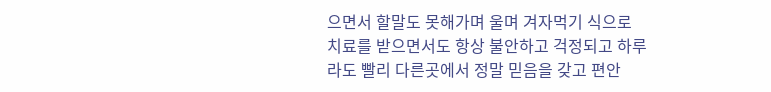으면서 할말도 못해가며 울며 겨자먹기 식으로 치료를 받으면서도 항상 불안하고 걱정되고 하루라도 빨리 다른곳에서 정말 믿음을 갖고 편안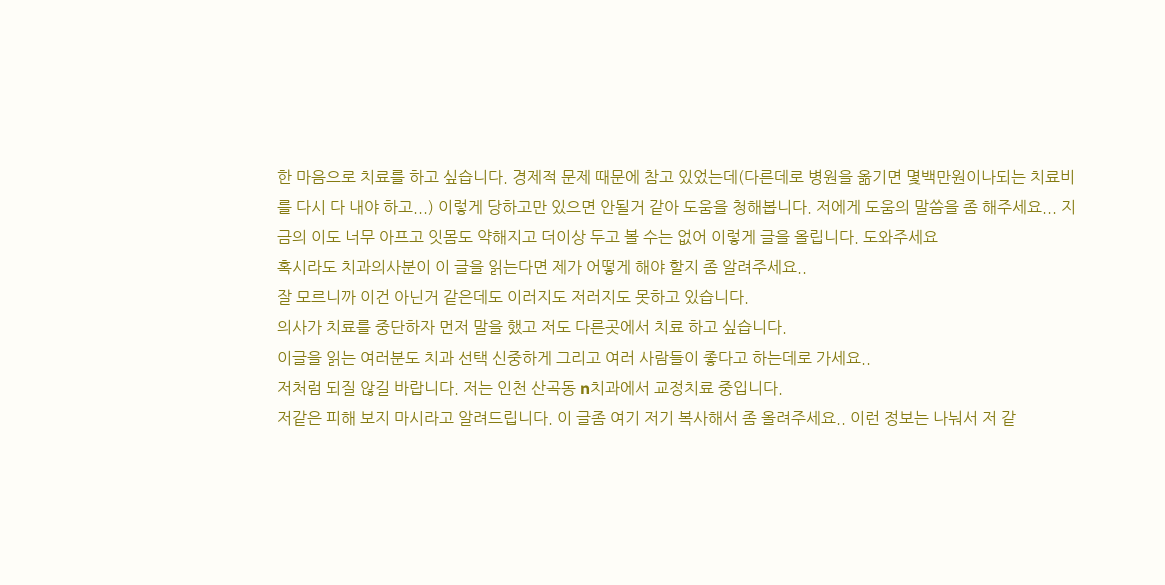한 마음으로 치료를 하고 싶습니다. 경제적 문제 때문에 참고 있었는데(다른데로 병원을 옮기면 몇백만원이나되는 치료비를 다시 다 내야 하고...) 이렇게 당하고만 있으면 안될거 같아 도움을 청해봅니다. 저에게 도움의 말씀을 좀 해주세요... 지금의 이도 너무 아프고 잇몸도 약해지고 더이상 두고 볼 수는 없어 이렇게 글을 올립니다. 도와주세요
혹시라도 치과의사분이 이 글을 읽는다면 제가 어떻게 해야 할지 좀 알려주세요..
잘 모르니까 이건 아닌거 같은데도 이러지도 저러지도 못하고 있습니다.
의사가 치료를 중단하자 먼저 말을 했고 저도 다른곳에서 치료 하고 싶습니다.
이글을 읽는 여러분도 치과 선택 신중하게 그리고 여러 사람들이 좋다고 하는데로 가세요..
저처럼 되질 않길 바랍니다. 저는 인천 산곡동 n치과에서 교정치료 중입니다.
저같은 피해 보지 마시라고 알려드립니다. 이 글좀 여기 저기 복사해서 좀 올려주세요.. 이런 정보는 나눠서 저 같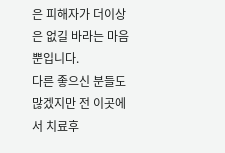은 피해자가 더이상은 없길 바라는 마음 뿐입니다.
다른 좋으신 분들도 많겠지만 전 이곳에서 치료후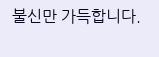불신만 가득합니다.